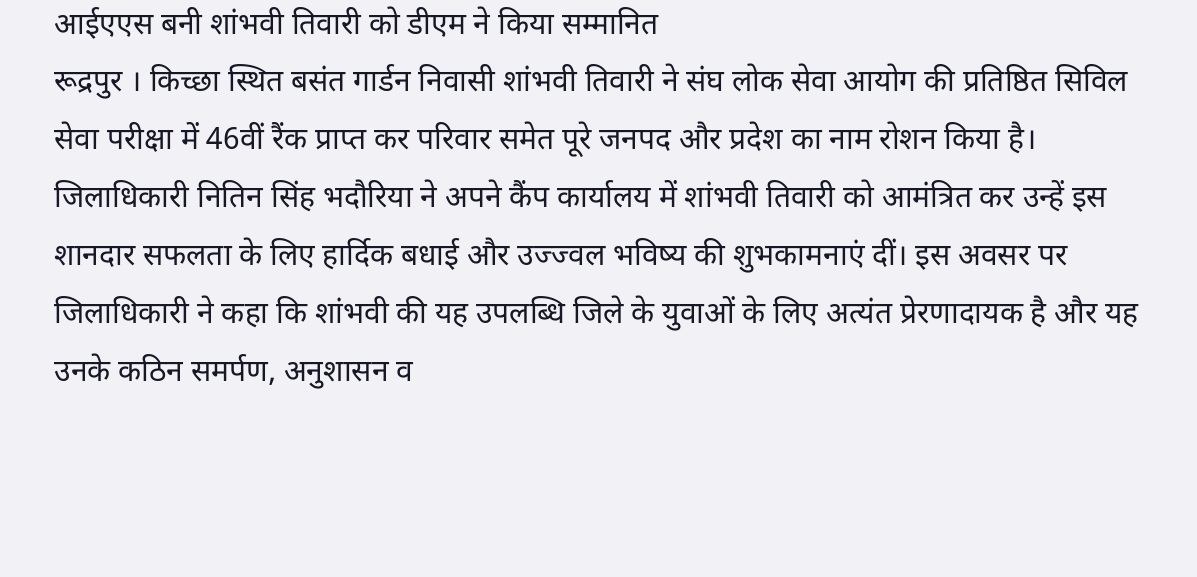आईएएस बनी शांभवी तिवारी को डीएम ने किया सम्मानित
रूद्रपुर । किच्छा स्थित बसंत गार्डन निवासी शांभवी तिवारी ने संघ लोक सेवा आयोग की प्रतिष्ठित सिविल सेवा परीक्षा में 46वीं रैंक प्राप्त कर परिवार समेत पूरे जनपद और प्रदेश का नाम रोशन किया है। जिलाधिकारी नितिन सिंह भदौरिया ने अपने कैंप कार्यालय में शांभवी तिवारी को आमंत्रित कर उन्हें इस शानदार सफलता के लिए हार्दिक बधाई और उज्ज्वल भविष्य की शुभकामनाएं दीं। इस अवसर पर जिलाधिकारी ने कहा कि शांभवी की यह उपलब्धि जिले के युवाओं के लिए अत्यंत प्रेरणादायक है और यह उनके कठिन समर्पण, अनुशासन व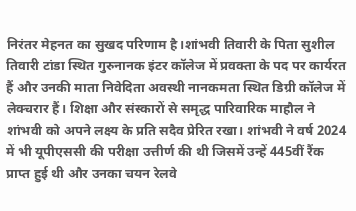निरंतर मेहनत का सुखद परिणाम है।शांभवी तिवारी के पिता सुशील तिवारी टांडा स्थित गुरुनानक इंटर कॉलेज में प्रवक्ता के पद पर कार्यरत हैं और उनकी माता निवेदिता अवस्थी नानकमता स्थित डिग्री कॉलेज में लेक्चरार हैं। शिक्षा और संस्कारों से समृद्ध पारिवारिक माहौल ने शांभवी को अपने लक्ष्य के प्रति सदैव प्रेरित रखा। शांभवी ने वर्ष 2024 में भी यूपीएससी की परीक्षा उत्तीर्ण की थी जिसमें उन्हें 445वीं रैंक प्राप्त हुई थी और उनका चयन रेलवे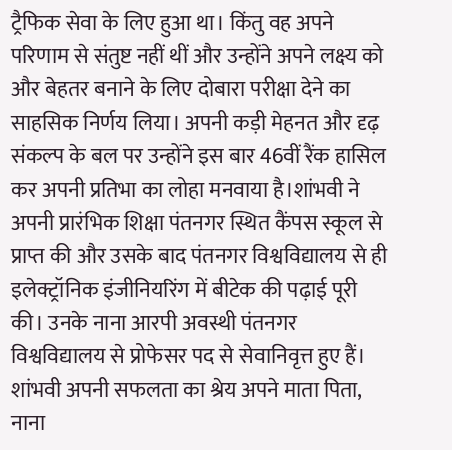ट्रैफिक सेवा के लिए हुआ था। किंतु वह अपने परिणाम से संतुष्ट नहीं थीं और उन्होंने अपने लक्ष्य को और बेहतर बनाने के लिए दोबारा परीक्षा देने का साहसिक निर्णय लिया। अपनी कड़ी मेहनत और दृढ़ संकल्प के बल पर उन्होंने इस बार 46वीं रैंक हासिल कर अपनी प्रतिभा का लोहा मनवाया है।शांभवी ने अपनी प्रारंभिक शिक्षा पंतनगर स्थित कैंपस स्कूल से प्राप्त की और उसके बाद पंतनगर विश्वविद्यालय से ही इलेक्ट्रॉनिक इंजीनियरिंग में बीटेक की पढ़ाई पूरी की। उनके नाना आरपी अवस्थी पंतनगर विश्वविद्यालय से प्रोफेसर पद से सेवानिवृत्त हुए हैं। शांभवी अपनी सफलता का श्रेय अपने माता पिता, नाना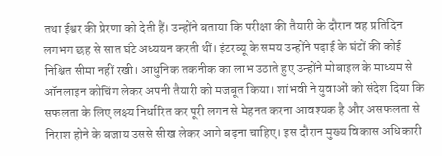तथा ईश्वर की प्रेरणा को देती हैं। उन्होंने बताया कि परीक्षा की तैयारी के दौरान वह प्रतिदिन लगभग छह से सात घंटे अध्ययन करती थीं। इंटरव्यू के समय उन्होंने पढ़ाई के घंटों की कोई निश्चित सीमा नहीं रखी। आधुनिक तकनीक का लाभ उठाते हुए उन्होंने मोबाइल के माध्यम से ऑनलाइन कोचिंग लेकर अपनी तैयारी को मजबूत किया। शांभवी ने युवाओं को संदेश दिया कि सफलता के लिए लक्ष्य निर्धारित कर पूरी लगन से मेहनत करना आवश्यक है और असफलता से निराश होने के बजाय उससे सीख लेकर आगे बढ़ना चाहिए। इस दौरान मुख्य विकास अधिकारी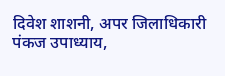दिवेश शाशनी, अपर जिलाधिकारी पंकज उपाध्याय,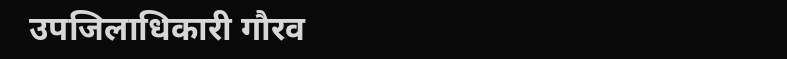उपजिलाधिकारी गौरव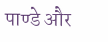पाण्डे और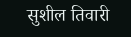सुशील तिवारी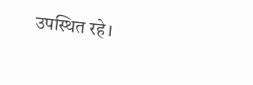उपस्थित रहे।